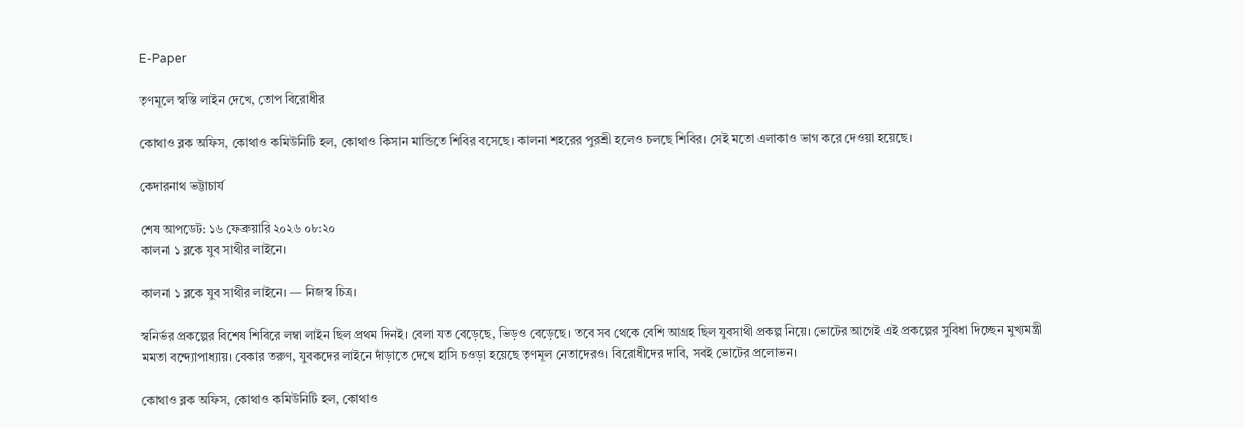E-Paper

তৃণমূলে স্বস্তি লাইন দেখে, তোপ বিরোধীর

কোথাও ব্লক অফিস, কোথাও কমিউনিটি হল, কোথাও কিসান মান্ডিতে শিবির বসেছে। কালনা শহরের পুরশ্রী হলেও চলছে শিবির। সেই মতো এলাকাও ভাগ করে দেওয়া হয়েছে।

কেদারনাথ ভট্টাচার্য

শেষ আপডেট: ১৬ ফেব্রুয়ারি ২০২৬ ০৮:২০
কালনা ১ ব্লকে যুব সাথীর লাইনে।

কালনা ১ ব্লকে যুব সাথীর লাইনে। — নিজস্ব চিত্র।

স্বনির্ভর প্রকল্পের বিশেষ শিবিরে লম্বা লাইন ছিল প্রথম দিনই। বেলা যত বেড়েছে, ভিড়ও বেড়েছে। তবে সব থেকে বেশি আগ্রহ ছিল যুবসাথী প্রকল্প নিয়ে। ভোটের আগেই এই প্রকল্পের সুবিধা দিচ্ছেন মুখ্যমন্ত্রী মমতা বন্দ্যোপাধ্যায়। বেকার তরুণ, যুবকদের লাইনে দাঁড়াতে দেখে হাসি চওড়া হয়েছে তৃণমূল নেতাদেরও। বিরোধীদের দাবি, সবই ভোটের প্রলোভন।

কোথাও ব্লক অফিস, কোথাও কমিউনিটি হল, কোথাও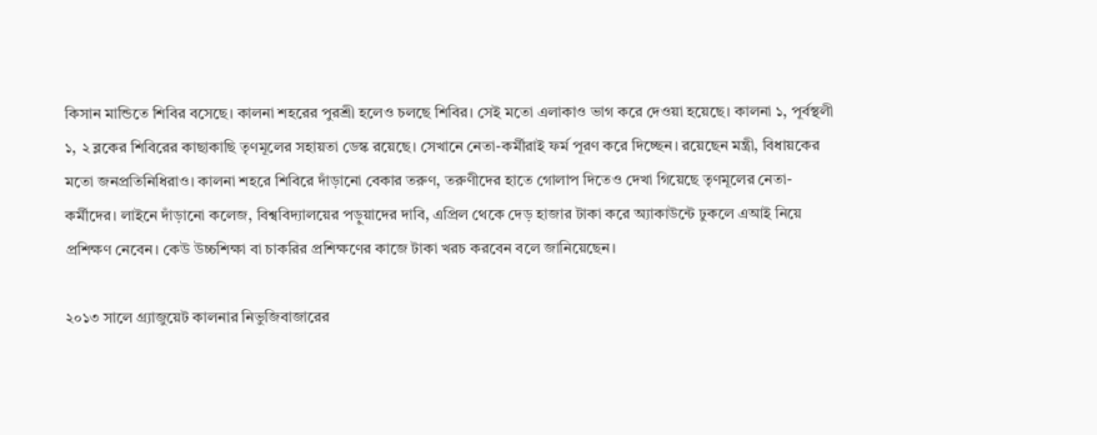কিসান মান্ডিতে শিবির বসেছে। কালনা শহরের পুরশ্রী হলেও চলছে শিবির। সেই মতো এলাকাও ভাগ করে দেওয়া হয়েছে। কালনা ১, পূর্বস্থলী ১, ২ ব্লকের শিবিরের কাছাকাছি তৃণমূলের সহায়তা ডেস্ক রয়েছে। সেখানে নেতা-কর্মীরাই ফর্ম পূরণ করে দিচ্ছেন। রয়েছেন মন্ত্রী, বিধায়কের মতো জনপ্রতিনিধিরাও। কালনা শহরে শিবিরে দাঁড়ানো বেকার তরুণ, তরুণীদের হাতে গোলাপ দিতেও দেখা গিয়েছে তৃণমূলের নেতা-কর্মীদের। লাইনে দাঁড়ানো কলেজ, বিশ্ববিদ্যালয়ের পড়ুয়াদের দাবি, এপ্রিল থেকে দেড় হাজার টাকা করে অ্যাকাউন্টে ঢুকলে এআই নিয়ে প্রশিক্ষণ নেবেন। কেউ উচ্চশিক্ষা বা চাকরির প্রশিক্ষণের কাজে টাকা খরচ করবেন বলে জানিয়েছেন।

২০১৩ সালে গ্র্যাজুয়েট কালনার নিভুজিবাজারের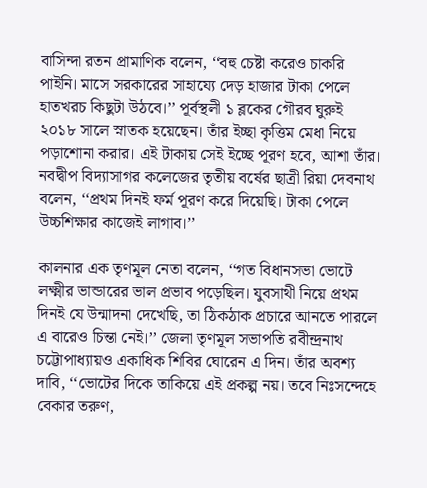বাসিন্দা রতন প্রামাণিক বলেন, ‘‘বহু চেষ্টা করেও চাকরি পাইনি। মাসে সরকারের সাহায্যে দেড় হাজার টাকা পেলে হাতখরচ কিছুটা উঠবে।’’ পূর্বস্থলী ১ ব্লকের গৌরব ঘুরুই ২০১৮ সালে স্নাতক হয়েছেন। তাঁর ইচ্ছা কৃত্তিম মেধা নিয়ে পড়াশোনা করার। এই টাকায় সেই ইচ্ছে পূরণ হবে, আশা তাঁর। নবদ্বীপ বিদ্যাসাগর কলেজের তৃতীয় বর্ষের ছাত্রী রিয়া দেবনাথ বলেন, ‘‘প্রথম দিনই ফর্ম পূরণ করে দিয়েছি। টাকা পেলে উচ্চশিক্ষার কাজেই লাগাব।’’

কালনার এক তৃণমূল নেতা বলেন, ‘‘গত বিধানসভা ভোটে লক্ষ্মীর ভান্ডারের ভাল প্রভাব পড়েছিল। যুবসাথী নিয়ে প্রথম দিনই যে উন্মাদনা দেখেছি, তা ঠিকঠাক প্রচারে আনতে পারলে এ বারেও চিন্তা নেই।’’ জেলা তৃণমূল সভাপতি রবীন্দ্রনাথ চট্টোপাধ্যায়ও একাধিক শিবির ঘোরেন এ দিন। তাঁর অবশ্য দাবি, ‘‘ভোটের দিকে তাকিয়ে এই প্রকল্প নয়। তবে নিঃসন্দেহে বেকার তরুণ,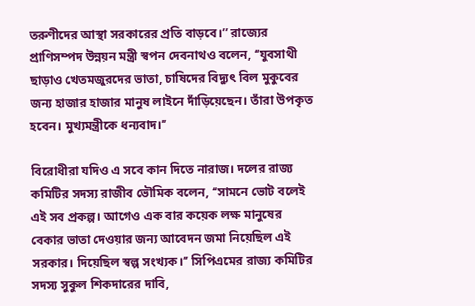তরুণীদের আস্থা সরকারের প্রতি বাড়বে।’’ রাজ্যের প্রাণিসম্পদ উন্নয়ন মন্ত্রী স্বপন দেবনাথও বলেন, ‘‘যুবসাথী ছাড়াও খেতমজুরদের ভাতা, চাষিদের বিদ্যুৎ বিল মুকুবের জন্য হাজার হাজার মানুষ লাইনে দাঁড়িয়েছেন। তাঁরা উপকৃত হবেন। মুখ্যমন্ত্রীকে ধন্যবাদ।’’

বিরোধীরা যদিও এ সবে কান দিতে নারাজ। দলের রাজ্য কমিটির সদস্য রাজীব ভৌমিক বলেন, ‘‘সামনে ভোট বলেই এই সব প্রকল্প। আগেও এক বার কয়েক লক্ষ মানুষের বেকার ভাতা দেওয়ার জন্য আবেদন জমা নিয়েছিল এই সরকার। দিয়েছিল স্বল্প সংখ্যক।’’ সিপিএমের রাজ্য কমিটির সদস্য সুকুল শিকদারের দাবি,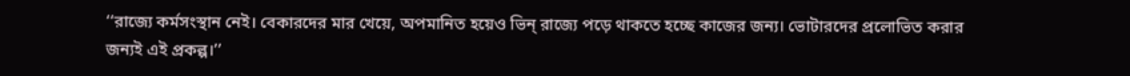‘‘রাজ্যে কর্মসংস্থান নেই। বেকারদের মার খেয়ে, অপমানিত হয়েও ভিন্‌ রাজ্যে পড়ে থাকতে হচ্ছে কাজের জন্য। ভোটারদের প্রলোভিত করার জন্যই এই প্রকল্প।’’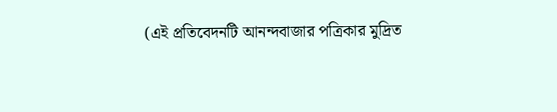(এই প্রতিবেদনটি আনন্দবাজার পত্রিকার মুদ্রিত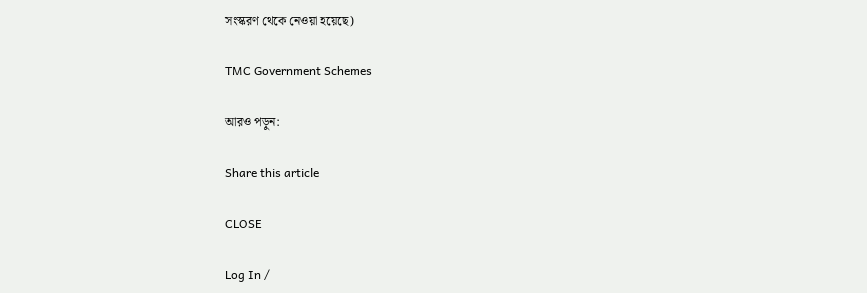সংস্করণ থেকে নেওয়া হয়েছে)

TMC Government Schemes

আরও পড়ুন:

Share this article

CLOSE

Log In /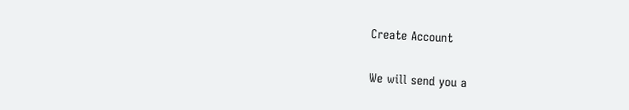Create Account

We will send you a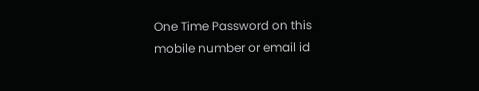One Time Password on this mobile number or email id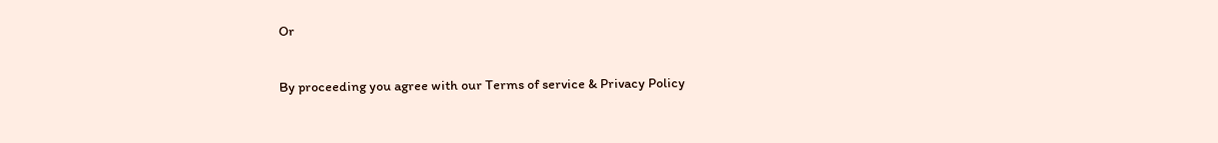Or

By proceeding you agree with our Terms of service & Privacy Policy